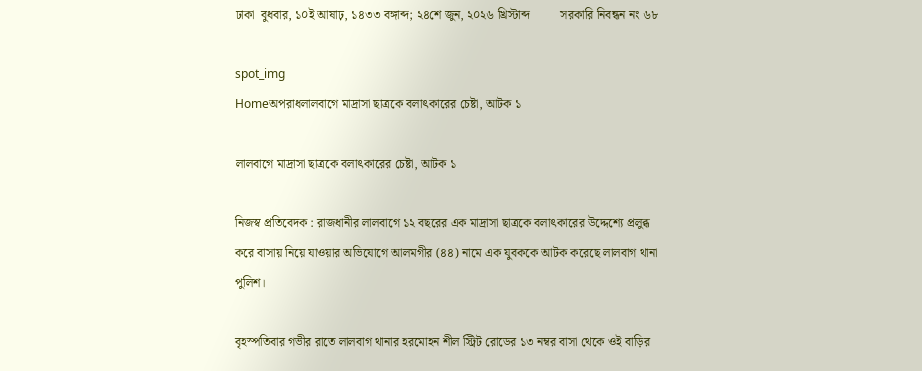ঢাকা  বুধবার, ১০ই আষাঢ়, ১৪৩৩ বঙ্গাব্দ; ২৪শে জুন, ২০২৬ খ্রিস্টাব্দ          সরকারি নিবন্ধন নং ৬৮

spot_img
Homeঅপরাধলালবাগে মাদ্রাসা ছাত্রকে বলাৎকারের চেষ্টা, আটক ১

লালবাগে মাদ্রাসা ছাত্রকে বলাৎকারের চেষ্টা, আটক ১

নিজস্ব প্রতিবেদক : রাজধানীর লালবাগে ১২ বছরের এক মাদ্রাসা ছাত্রকে বলাৎকারের উদ্দেশ্যে প্রলুব্ধ করে বাসায় নিয়ে যাওয়ার অভিযোগে আলমগীর (৪৪) নামে এক যুবককে আটক করেছে লালবাগ থানা পুলিশ।

বৃহস্পতিবার গভীর রাতে লালবাগ থানার হরমোহন শীল স্ট্রিট রোডের ১৩ নম্বর বাসা থেকে ওই বাড়ির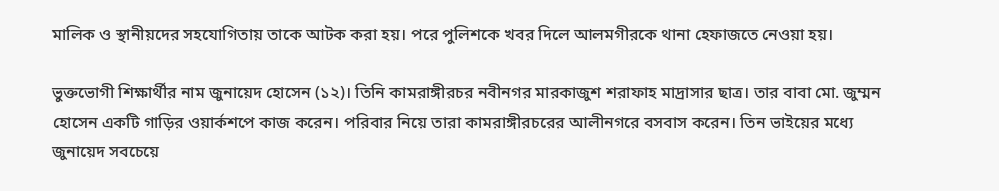মালিক ও স্থানীয়দের সহযোগিতায় তাকে আটক করা হয়। পরে পুলিশকে খবর দিলে আলমগীরকে থানা হেফাজতে নেওয়া হয়।

ভুক্তভোগী শিক্ষার্থীর নাম জুনায়েদ হোসেন (১২)। তিনি কামরাঙ্গীরচর নবীনগর মারকাজুশ শরাফাহ মাদ্রাসার ছাত্র। তার বাবা মো. জুম্মন হোসেন একটি গাড়ির ওয়ার্কশপে কাজ করেন। পরিবার নিয়ে তারা কামরাঙ্গীরচরের আলীনগরে বসবাস করেন। তিন ভাইয়ের মধ্যে জুনায়েদ সবচেয়ে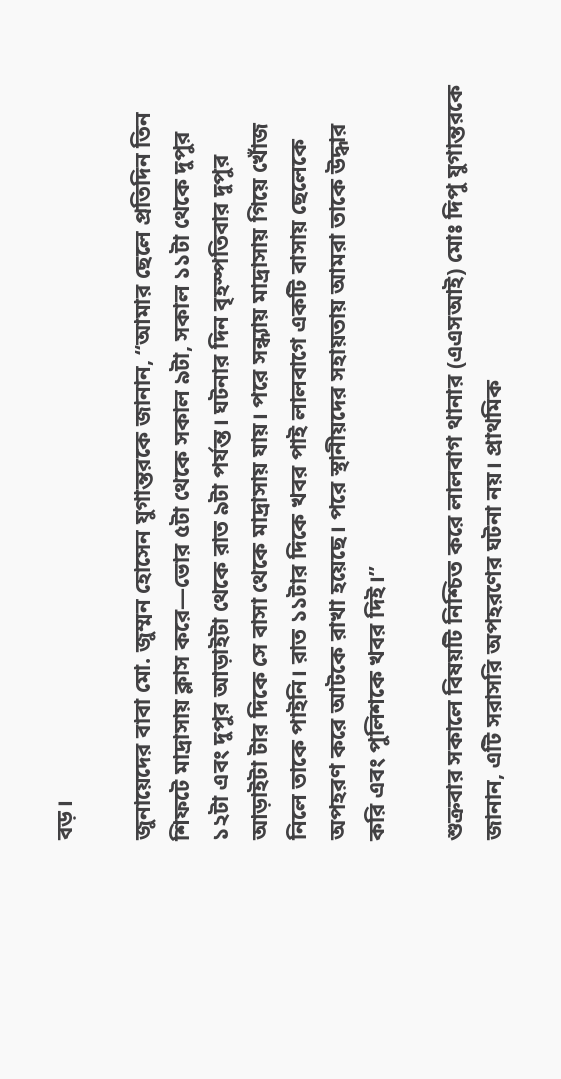বড়।

জুনায়েদের বাবা মো. জুম্মন হোসেন যুগান্তরকে জানান, “আমার ছেলে প্রতিদিন তিন শিফটে মাদ্রাসায় ক্লাস করে—ভোর ৫টা থেকে সকাল ৯টা, সকাল ১১টা থেকে দুপুর ১২টা এবং দুপুর আড়াইটা থেকে রাত ৯টা পর্যন্ত। ঘটনার দিন বৃহস্পতিবার দুপুর আড়াইটা টার দিকে সে বাসা থেকে মাদ্রাসায় যায়। পরে সন্ধ্যায় মাদ্রাসায় গিয়ে খোঁজ নিলে তাকে পাইনি। রাত ১১টার দিকে খবর পাই লালবাগে একটি বাসায় ছেলেকে অপহরণ করে আটকে রাখা হয়েছে। পরে স্থানীয়দের সহায়তায় আমরা তাকে উদ্ধার করি এবং পুলিশকে খবর দিই।”

শুক্রবার সকালে বিষয়টি নিশ্চিত করে লালবাগ থানার (এএসআই) মোঃ দিপু যুগান্তরকে জানান, এটি সরাসরি অপহরণের ঘটনা নয়। প্রাথমিক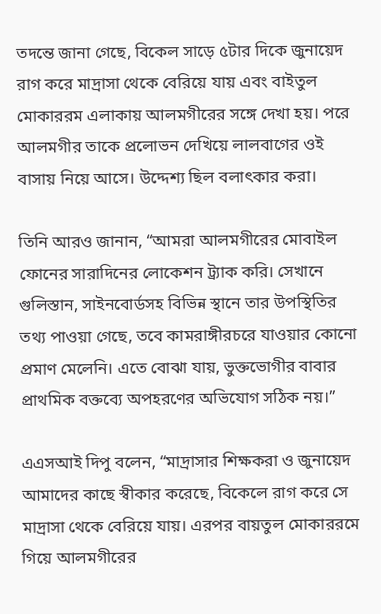তদন্তে জানা গেছে, বিকেল সাড়ে ৫টার দিকে জুনায়েদ রাগ করে মাদ্রাসা থেকে বেরিয়ে যায় এবং বাইতুল মোকাররম এলাকায় আলমগীরের সঙ্গে দেখা হয়। পরে আলমগীর তাকে প্রলোভন দেখিয়ে লালবাগের ওই বাসায় নিয়ে আসে। উদ্দেশ্য ছিল বলাৎকার করা।

তিনি আরও জানান, “আমরা আলমগীরের মোবাইল ফোনের সারাদিনের লোকেশন ট্র্যাক করি। সেখানে গুলিস্তান, সাইনবোর্ডসহ বিভিন্ন স্থানে তার উপস্থিতির তথ্য পাওয়া গেছে, তবে কামরাঙ্গীরচরে যাওয়ার কোনো প্রমাণ মেলেনি। এতে বোঝা যায়, ভুক্তভোগীর বাবার প্রাথমিক বক্তব্যে অপহরণের অভিযোগ সঠিক নয়।”

এএসআই দিপু বলেন, “মাদ্রাসার শিক্ষকরা ও জুনায়েদ আমাদের কাছে স্বীকার করেছে, বিকেলে রাগ করে সে মাদ্রাসা থেকে বেরিয়ে যায়। এরপর বায়তুল মোকাররমে গিয়ে আলমগীরের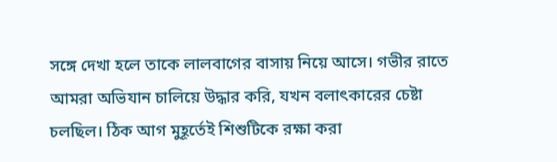সঙ্গে দেখা হলে তাকে লালবাগের বাসায় নিয়ে আসে। গভীর রাতে আমরা অভিযান চালিয়ে উদ্ধার করি, যখন বলাৎকারের চেষ্টা চলছিল। ঠিক আগ মুহূর্তেই শিশুটিকে রক্ষা করা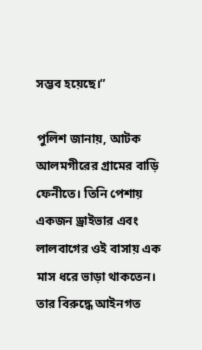সম্ভব হয়েছে।”

পুলিশ জানায়, আটক আলমগীরের গ্রামের বাড়ি ফেনীতে। তিনি পেশায় একজন ড্রাইভার এবং লালবাগের ওই বাসায় এক মাস ধরে ভাড়া থাকতেন। তার বিরুদ্ধে আইনগত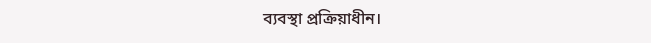ব্যবস্থা প্রক্রিয়াধীন।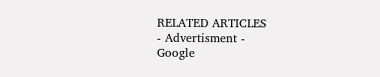RELATED ARTICLES
- Advertisment -
Google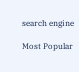search engine

Most Popular